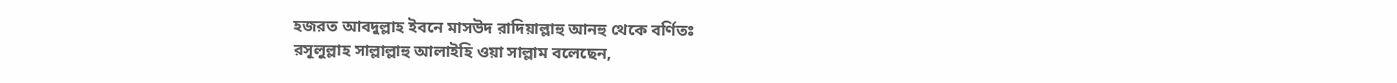হজরত আবদুল্লাহ ইবনে মাসউদ রাদিয়াল্লাহু আনহু থেকে বর্ণিতঃ
রসূলুল্লাহ সাল্লাল্লাহু আলাইহি ওয়া সাল্লাম বলেছেন,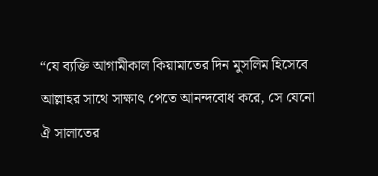“যে ব্যক্তি আগামীকাল কিয়ামাতের দিন মুসলিম হিসেবে আল্লাহর সাথে সাক্ষাৎ পেতে আনন্দবোধ করে, সে যেনো ঐ সালাতের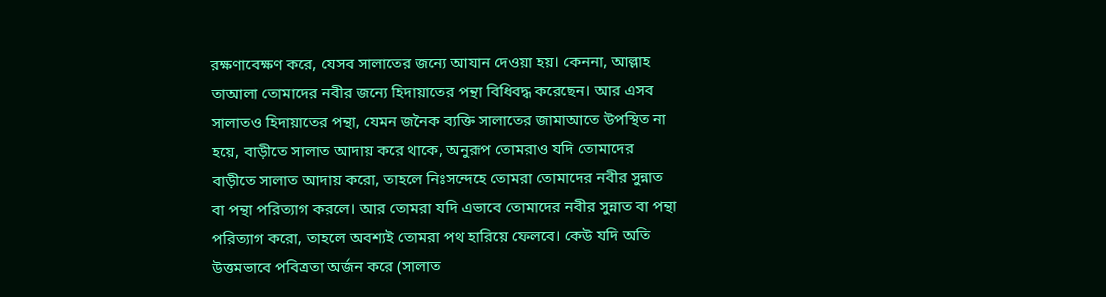রক্ষণাবেক্ষণ করে, যেসব সালাতের জন্যে আযান দেওয়া হয়। কেননা, আল্লাহ তাআলা তোমাদের নবীর জন্যে হিদায়াতের পন্থা বিধিবদ্ধ করেছেন। আর এসব সালাতও হিদায়াতের পন্থা, যেমন জনৈক ব্যক্তি সালাতের জামাআতে উপস্থিত না হয়ে, বাড়ীতে সালাত আদায় করে থাকে, অনুরূপ তোমরাও যদি তোমাদের বাড়ীতে সালাত আদায় করো, তাহলে নিঃসন্দেহে তোমরা তোমাদের নবীর সুন্নাত বা পন্থা পরিত্যাগ করলে। আর তোমরা যদি এভাবে তোমাদের নবীর সুন্নাত বা পন্থা পরিত্যাগ করো, তাহলে অবশ্যই তোমরা পথ হারিয়ে ফেলবে। কেউ যদি অতি উত্তমভাবে পবিত্রতা অর্জন করে (সালাত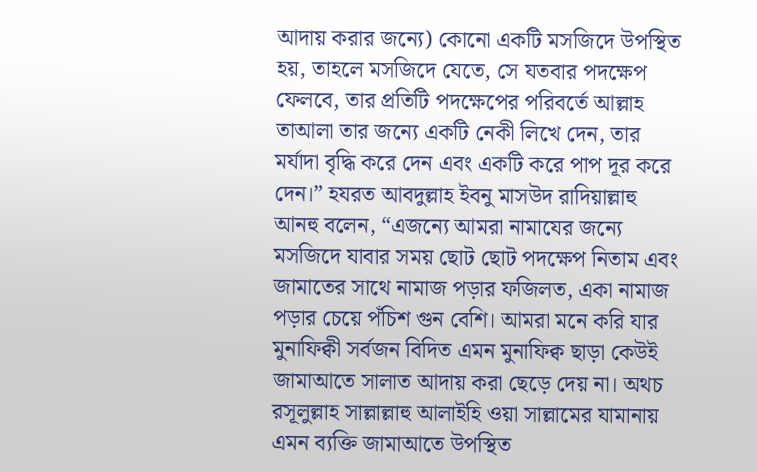আদায় করার জন্যে) কোনো একটি মসজিদে উপস্থিত হয়, তাহলে মসজিদে যেতে, সে যতবার পদক্ষেপ ফেলবে, তার প্রতিটি পদক্ষেপের পরিবর্তে আল্লাহ তাআলা তার জন্যে একটি নেকী লিখে দেন, তার মর্যাদা বৃদ্ধি করে দেন এবং একটি করে পাপ দূর করে দেন।” হযরত আবদুল্লাহ ইবনু মাসউদ রাদিয়াল্লাহু আনহু বলেন, “এজন্যে আমরা নামাযের জন্যে মসজিদে যাবার সময় ছোট ছোট পদক্ষেপ নিতাম এবং জামাতের সাথে নামাজ পড়ার ফজিলত, একা নামাজ পড়ার চেয়ে পঁচিশ গুন বেশি। আমরা মনে করি যার মুনাফিক্বী সর্বজন বিদিত এমন মুনাফিক্ব ছাড়া কেউই জামাআতে সালাত আদায় করা ছেড়ে দেয় না। অথচ রসূলুল্লাহ সাল্লাল্লাহু আলাইহি ওয়া সাল্লামের যামানায় এমন ব্যক্তি জামাআতে উপস্থিত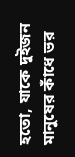হতো, যাকে দুইজন মানুষের কাঁধে ভর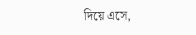দিয়ে এসে,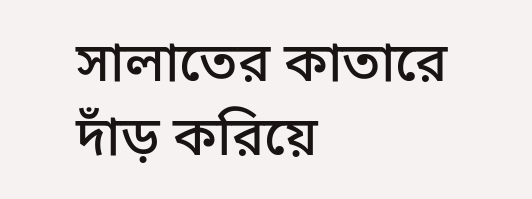সালাতের কাতারে দাঁড় করিয়ে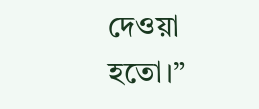দেওয়া হতো।”